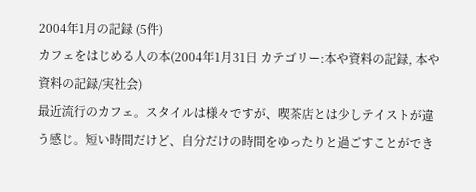2004年1月の記録 (5件)
カフェをはじめる人の本(2004年1月31日 カテゴリー:本や資料の記録, 本や資料の記録/実社会)
最近流行のカフェ。スタイルは様々ですが、喫茶店とは少しテイストが違う感じ。短い時間だけど、自分だけの時間をゆったりと過ごすことができ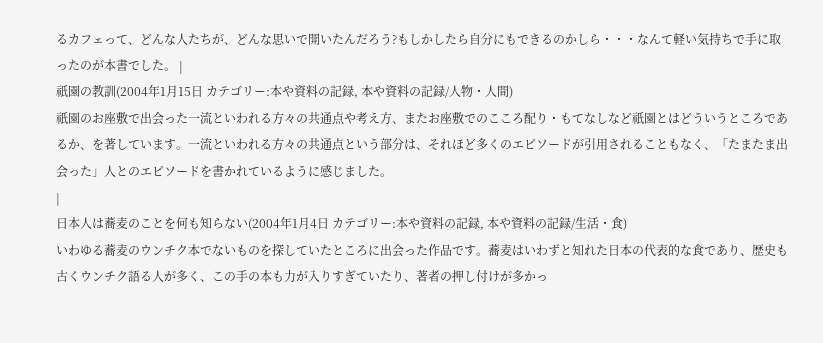るカフェって、どんな人たちが、どんな思いで開いたんだろう?もしかしたら自分にもできるのかしら・・・なんて軽い気持ちで手に取ったのが本書でした。 |
祇園の教訓(2004年1月15日 カテゴリー:本や資料の記録, 本や資料の記録/人物・人間)
祇園のお座敷で出会った一流といわれる方々の共通点や考え方、またお座敷でのこころ配り・もてなしなど祇園とはどういうところであるか、を著しています。一流といわれる方々の共通点という部分は、それほど多くのエピソードが引用されることもなく、「たまたま出会った」人とのエピソードを書かれているように感じました。
|
日本人は蕎麦のことを何も知らない(2004年1月4日 カテゴリー:本や資料の記録, 本や資料の記録/生活・食)
いわゆる蕎麦のウンチク本でないものを探していたところに出会った作品です。蕎麦はいわずと知れた日本の代表的な食であり、歴史も古くウンチク語る人が多く、この手の本も力が入りすぎていたり、著者の押し付けが多かっ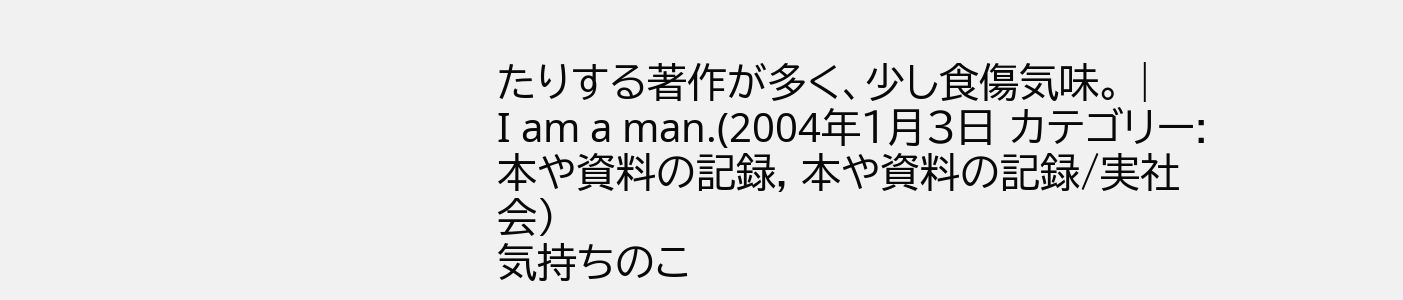たりする著作が多く、少し食傷気味。 |
I am a man.(2004年1月3日 カテゴリー:本や資料の記録, 本や資料の記録/実社会)
気持ちのこ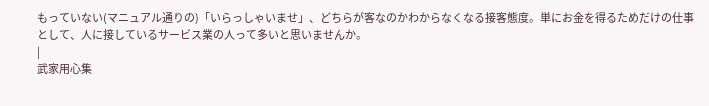もっていない(マニュアル通りの)「いらっしゃいませ」、どちらが客なのかわからなくなる接客態度。単にお金を得るためだけの仕事として、人に接しているサービス業の人って多いと思いませんか。
|
武家用心集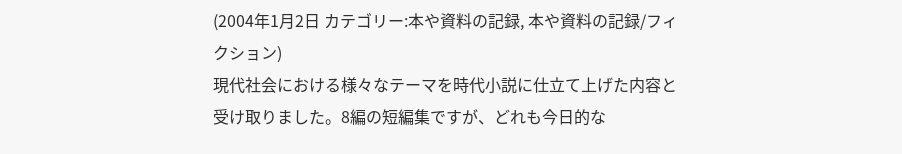(2004年1月2日 カテゴリー:本や資料の記録, 本や資料の記録/フィクション)
現代社会における様々なテーマを時代小説に仕立て上げた内容と受け取りました。8編の短編集ですが、どれも今日的な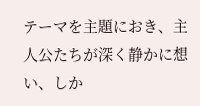テーマを主題におき、主人公たちが深く静かに想い、しか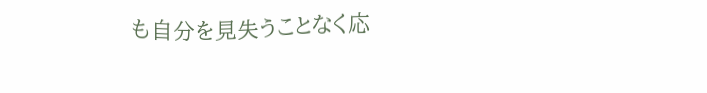も自分を見失うことなく応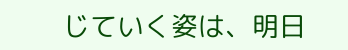じていく姿は、明日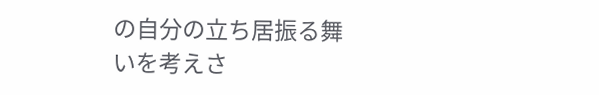の自分の立ち居振る舞いを考えさ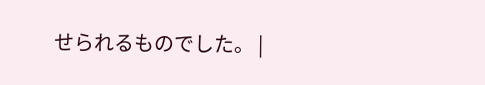せられるものでした。 |